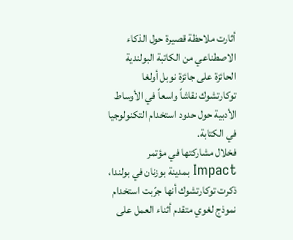أثارت ملاحظة قصيرة حول الذكاء الاصطناعي من الكاتبة البولندية الحائزة على جائزة نوبل أولغا توكارتشوك نقاشاً واسعاً في الأوساط الأدبية حول حدود استخدام التكنولوجيا في الكتابة.
فخلال مشاركتها في مؤتمر Impact بمدينة بوزنان في بولندا، ذكرت توكارتشوك أنها جرّبت استخدام نموذج لغوي متقدم أثناء العمل على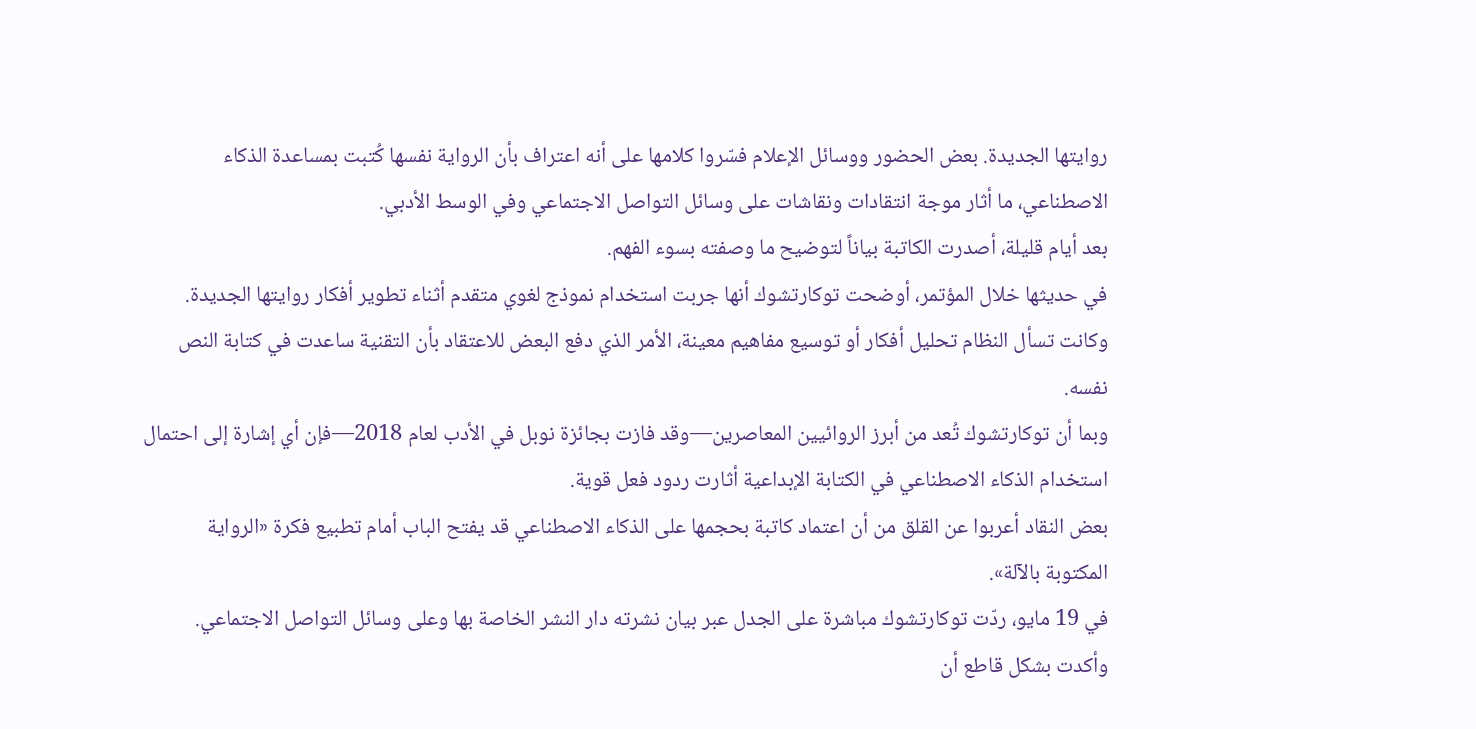روايتها الجديدة. بعض الحضور ووسائل الإعلام فسّروا كلامها على أنه اعتراف بأن الرواية نفسها كُتبت بمساعدة الذكاء الاصطناعي، ما أثار موجة انتقادات ونقاشات على وسائل التواصل الاجتماعي وفي الوسط الأدبي.
بعد أيام قليلة، أصدرت الكاتبة بياناً لتوضيح ما وصفته بسوء الفهم.
في حديثها خلال المؤتمر، أوضحت توكارتشوك أنها جربت استخدام نموذج لغوي متقدم أثناء تطوير أفكار روايتها الجديدة. وكانت تسأل النظام تحليل أفكار أو توسيع مفاهيم معينة، الأمر الذي دفع البعض للاعتقاد بأن التقنية ساعدت في كتابة النص نفسه.
وبما أن توكارتشوك تُعد من أبرز الروائيين المعاصرين—وقد فازت بجائزة نوبل في الأدب لعام 2018—فإن أي إشارة إلى احتمال استخدام الذكاء الاصطناعي في الكتابة الإبداعية أثارت ردود فعل قوية.
بعض النقاد أعربوا عن القلق من أن اعتماد كاتبة بحجمها على الذكاء الاصطناعي قد يفتح الباب أمام تطبيع فكرة «الرواية المكتوبة بالآلة».
في 19 مايو، ردّت توكارتشوك مباشرة على الجدل عبر بيان نشرته دار النشر الخاصة بها وعلى وسائل التواصل الاجتماعي. وأكدت بشكل قاطع أن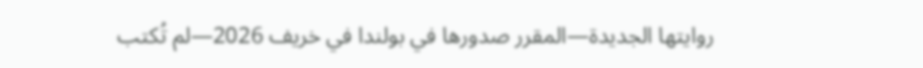روايتها الجديدة—المقرر صدورها في بولندا في خريف 2026—لم تُكتب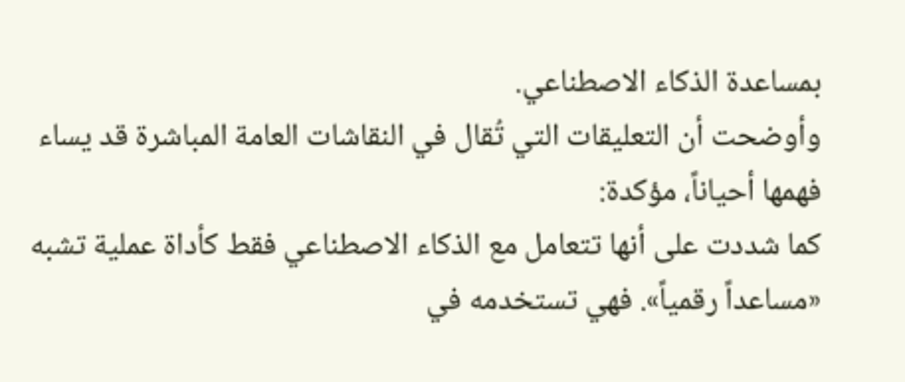بمساعدة الذكاء الاصطناعي.
وأوضحت أن التعليقات التي تُقال في النقاشات العامة المباشرة قد يساء فهمها أحياناً، مؤكدة:
كما شددت على أنها تتعامل مع الذكاء الاصطناعي فقط كأداة عملية تشبه «مساعداً رقمياً». فهي تستخدمه في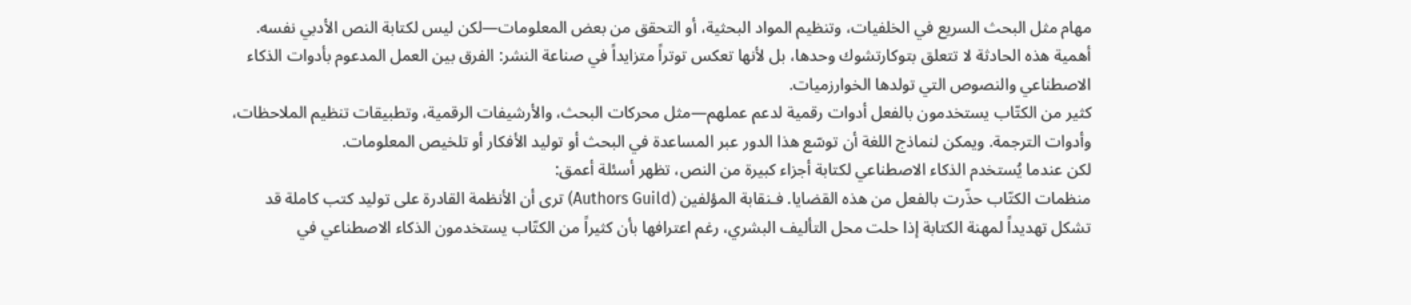مهام مثل البحث السريع في الخلفيات، وتنظيم المواد البحثية، أو التحقق من بعض المعلومات—لكن ليس لكتابة النص الأدبي نفسه.
أهمية هذه الحادثة لا تتعلق بتوكارتشوك وحدها، بل لأنها تعكس توتراً متزايداً في صناعة النشر: الفرق بين العمل المدعوم بأدوات الذكاء الاصطناعي والنصوص التي تولدها الخوارزميات.
كثير من الكتّاب يستخدمون بالفعل أدوات رقمية لدعم عملهم—مثل محركات البحث، والأرشيفات الرقمية، وتطبيقات تنظيم الملاحظات، وأدوات الترجمة. ويمكن لنماذج اللغة أن توسّع هذا الدور عبر المساعدة في البحث أو توليد الأفكار أو تلخيص المعلومات.
لكن عندما يُستخدم الذكاء الاصطناعي لكتابة أجزاء كبيرة من النص، تظهر أسئلة أعمق:
منظمات الكتّاب حذّرت بالفعل من هذه القضايا. فـنقابة المؤلفين (Authors Guild) ترى أن الأنظمة القادرة على توليد كتب كاملة قد تشكل تهديداً لمهنة الكتابة إذا حلت محل التأليف البشري، رغم اعترافها بأن كثيراً من الكتّاب يستخدمون الذكاء الاصطناعي في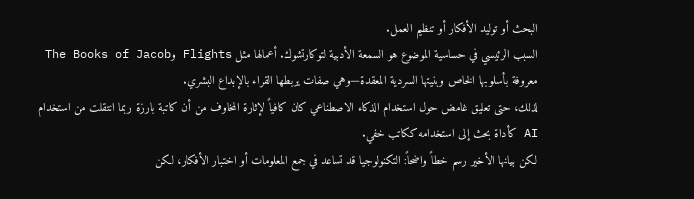البحث أو توليد الأفكار أو تنظيم العمل.
السبب الرئيسي في حساسية الموضوع هو السمعة الأدبية لتوكارتشوك. أعمالها مثل Flights وThe Books of Jacob معروفة بأسلوبها الخاص وبنيتها السردية المعقدة—وهي صفات يربطها القراء بالإبداع البشري.
لذلك، حتى تعليق غامض حول استخدام الذكاء الاصطناعي كان كافياً لإثارة المخاوف من أن كاتبة بارزة ربما انتقلت من استخدام AI كأداة بحث إلى استخدامه ككاتب خفي.
لكن بيانها الأخير رسم خطاً واضحاً: التكنولوجيا قد تساعد في جمع المعلومات أو اختبار الأفكار، لكن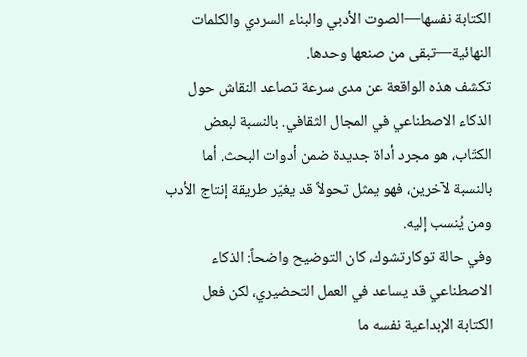الكتابة نفسها—الصوت الأدبي والبناء السردي والكلمات النهائية—تبقى من صنعها وحدها.
تكشف هذه الواقعة عن مدى سرعة تصاعد النقاش حول الذكاء الاصطناعي في المجال الثقافي. بالنسبة لبعض الكتّاب، هو مجرد أداة جديدة ضمن أدوات البحث. أما بالنسبة لآخرين، فهو يمثل تحولاً قد يغيّر طريقة إنتاج الأدب ومن يُنسب إليه.
وفي حالة توكارتشوك، كان التوضيح واضحاً: الذكاء الاصطناعي قد يساعد في العمل التحضيري، لكن فعل الكتابة الإبداعية نفسه ما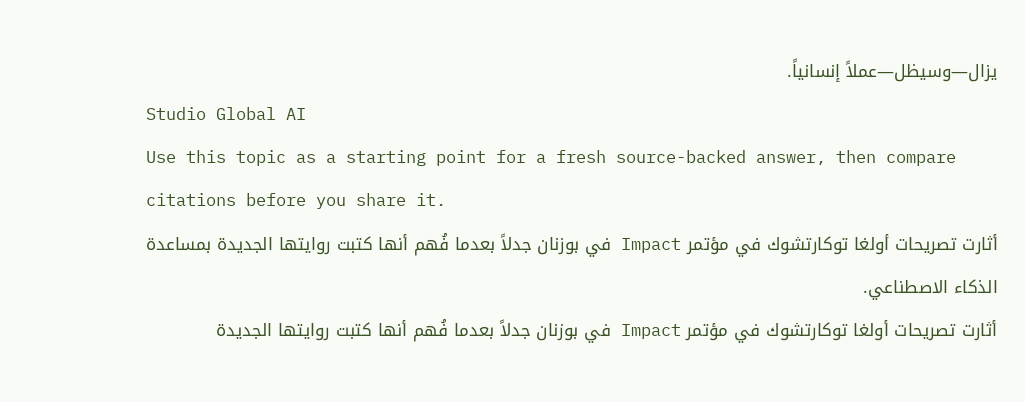يزال—وسيظل—عملاً إنسانياً.
Studio Global AI
Use this topic as a starting point for a fresh source-backed answer, then compare citations before you share it.
أثارت تصريحات أولغا توكارتشوك في مؤتمر Impact في بوزنان جدلاً بعدما فُهم أنها كتبت روايتها الجديدة بمساعدة الذكاء الاصطناعي.
أثارت تصريحات أولغا توكارتشوك في مؤتمر Impact في بوزنان جدلاً بعدما فُهم أنها كتبت روايتها الجديدة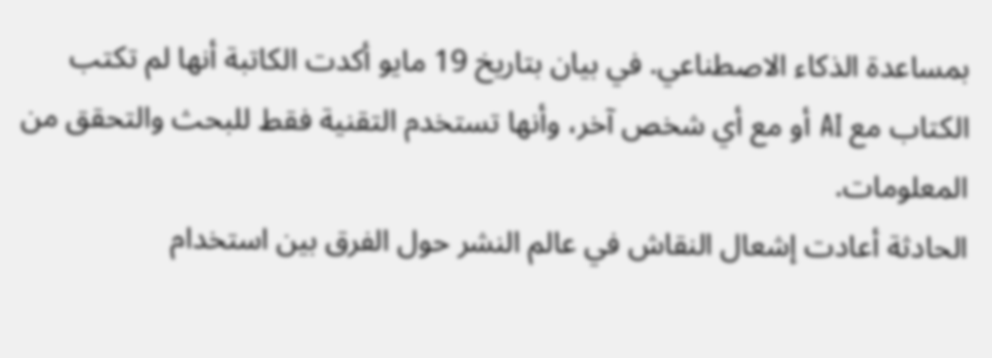بمساعدة الذكاء الاصطناعي. في بيان بتاريخ 19 مايو أكدت الكاتبة أنها لم تكتب الكتاب مع AI أو مع أي شخص آخر، وأنها تستخدم التقنية فقط للبحث والتحقق من المعلومات.
الحادثة أعادت إشعال النقاش في عالم النشر حول الفرق بين استخدام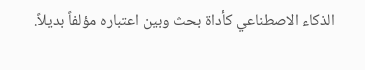الذكاء الاصطناعي كأداة بحث وبين اعتباره مؤلفاً بديلاً.